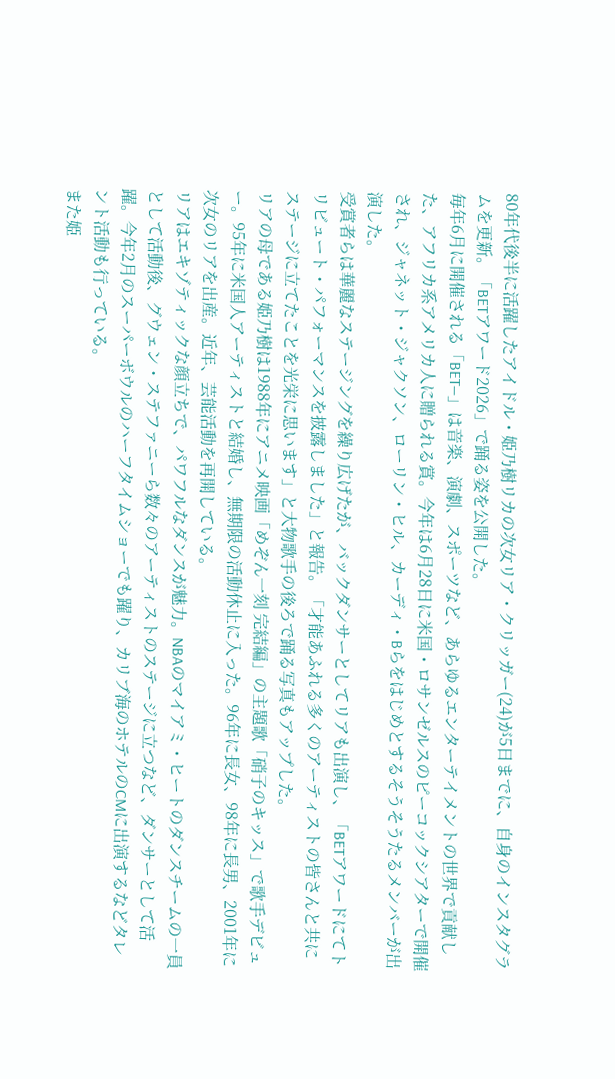80年代後半に活躍したアイドル・姫乃樹リカの次女リア・クリッガー(24)が5日までに、自身のインスタグラムを更新。「BETアワード2026」で踊る姿を公開した。
毎年6月に開催される「BET―」は音楽、演劇、スポーツなど、あらゆるエンターテイメントの世界で貢献した、アフリカ系アメリカ人に贈られる賞。今年は6月28日に米国・ロサンゼルスのピーコックシアターで開催され、ジャネット・ジャクソン、ローリン・ヒル、カーディ・Bらをはじめとするそうそうたるメンバーが出演した。
受賞者らは華麗なステージングを繰り広げたが、バックダンサーとしてリアも出演し、「BETアワードにてトリビュート・パフォーマンスを披露しました」と報告。「才能あふれる多くのアーティストの皆さんと共にステージに立てたことを光栄に思います」と大物歌手の後ろで踊る写真もアップした。
リアの母である姫乃樹は1988年にアニメ映画「めぞん一刻 完結編」の主題歌「硝子のキッス」で歌手デビュー。95年に米国人アーティストと結婚し、無期限の活動休止に入った。96年に長女、98年に長男、2001年に次女のリアを出産。近年、芸能活動を再開している。
リアはエキゾティックな顔立ちで、パワフルなダンスが魅力。NBAのマイアミ・ヒートのダンスチームの一員として活動後、グウェン・ステファニーら数々のアーティストのステージに立つなど、ダンサーとして活躍。今年2月のスーパーボウルのハーフタイムショーでも躍り、カリブ海のホテルのCMに出演するなどタレント活動も行っている。
また姫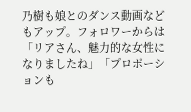乃樹も娘とのダンス動画などもアップ。フォロワーからは「リアさん、魅力的な女性になりましたね」「プロポーションも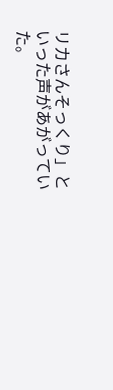リカさんそっくり」といった声があがっていた。